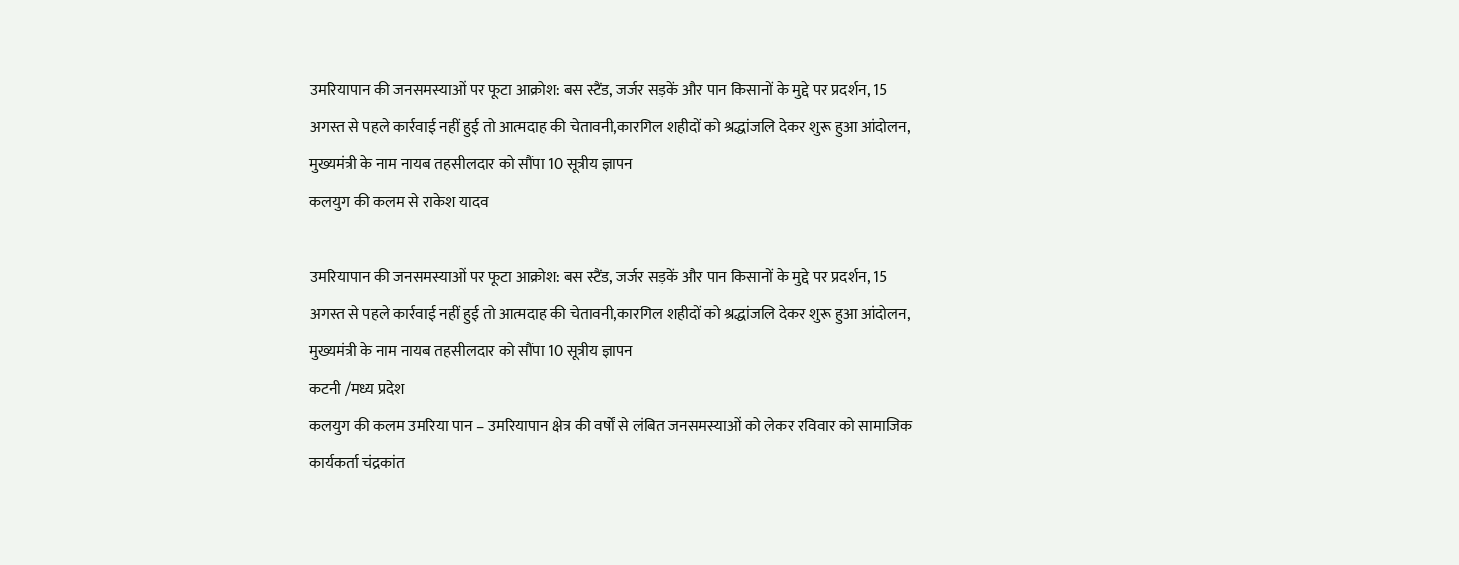उमरियापान की जनसमस्याओं पर फूटा आक्रोश: बस स्टैंड, जर्जर सड़कें और पान किसानों के मुद्दे पर प्रदर्शन, 15 अगस्त से पहले कार्रवाई नहीं हुई तो आत्मदाह की चेतावनी,कारगिल शहीदों को श्रद्धांजलि देकर शुरू हुआ आंदोलन, मुख्यमंत्री के नाम नायब तहसीलदार को सौंपा 10 सूत्रीय ज्ञापन
कलयुग की कलम से राकेश यादव

उमरियापान की जनसमस्याओं पर फूटा आक्रोश: बस स्टैंड, जर्जर सड़कें और पान किसानों के मुद्दे पर प्रदर्शन, 15 अगस्त से पहले कार्रवाई नहीं हुई तो आत्मदाह की चेतावनी,कारगिल शहीदों को श्रद्धांजलि देकर शुरू हुआ आंदोलन, मुख्यमंत्री के नाम नायब तहसीलदार को सौंपा 10 सूत्रीय ज्ञापन
कटनी /मध्य प्रदेश
कलयुग की कलम उमरिया पान – उमरियापान क्षेत्र की वर्षों से लंबित जनसमस्याओं को लेकर रविवार को सामाजिक कार्यकर्ता चंद्रकांत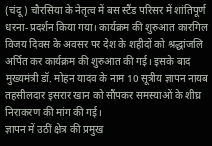(चंदू) चौरसिया के नेतृत्व में बस स्टैंड परिसर में शांतिपूर्ण धरना-प्रदर्शन किया गया। कार्यक्रम की शुरुआत कारगिल विजय दिवस के अवसर पर देश के शहीदों को श्रद्धांजलि अर्पित कर कार्यक्रम की शुरुआत की गई। इसके बाद मुख्यमंत्री डॉ. मोहन यादव के नाम 10 सूत्रीय ज्ञापन नायब तहसीलदार इसरार खान को सौंपकर समस्याओं के शीघ्र निराकरण की मांग की गई।
ज्ञापन में उठीं क्षेत्र की प्रमुख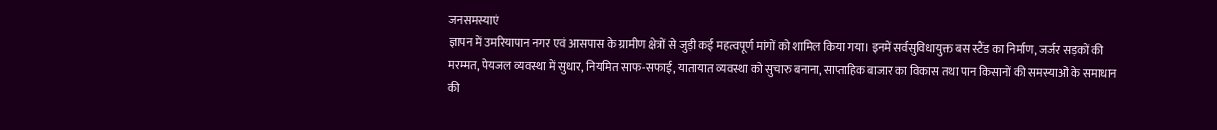जनसमस्याएं
ज्ञापन में उमरियापान नगर एवं आसपास के ग्रामीण क्षेत्रों से जुड़ी कई महत्वपूर्ण मांगों को शामिल किया गया। इनमें सर्वसुविधायुक्त बस स्टैंड का निर्माण, जर्जर सड़कों की मरम्मत, पेयजल व्यवस्था में सुधार, नियमित साफ-सफाई, यातायात व्यवस्था को सुचारु बनाना, साप्ताहिक बाजार का विकास तथा पान किसानों की समस्याओं के समाधान की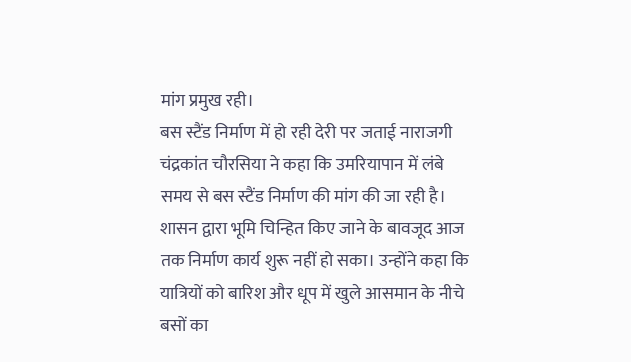मांग प्रमुख रही।
बस स्टैंड निर्माण में हो रही देरी पर जताई नाराजगी
चंद्रकांत चौरसिया ने कहा कि उमरियापान में लंबे समय से बस स्टैंड निर्माण की मांग की जा रही है। शासन द्वारा भूमि चिन्हित किए जाने के बावजूद आज तक निर्माण कार्य शुरू नहीं हो सका। उन्होंने कहा कि यात्रियों को बारिश और धूप में खुले आसमान के नीचे बसों का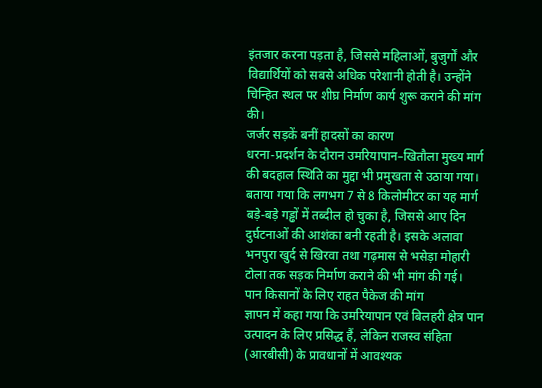इंतजार करना पड़ता है, जिससे महिलाओं, बुजुर्गों और विद्यार्थियों को सबसे अधिक परेशानी होती है। उन्होंने चिन्हित स्थल पर शीघ्र निर्माण कार्य शुरू कराने की मांग की।
जर्जर सड़कें बनीं हादसों का कारण
धरना-प्रदर्शन के दौरान उमरियापान–खितौला मुख्य मार्ग की बदहाल स्थिति का मुद्दा भी प्रमुखता से उठाया गया। बताया गया कि लगभग 7 से 8 किलोमीटर का यह मार्ग बड़े-बड़े गड्ढों में तब्दील हो चुका है, जिससे आए दिन दुर्घटनाओं की आशंका बनी रहती है। इसके अलावा भनपुरा खुर्द से खिरवा तथा गढ़मास से भसेड़ा मोहारी टोला तक सड़क निर्माण कराने की भी मांग की गई।
पान किसानों के लिए राहत पैकेज की मांग
ज्ञापन में कहा गया कि उमरियापान एवं बिलहरी क्षेत्र पान उत्पादन के लिए प्रसिद्ध हैं, लेकिन राजस्व संहिता (आरबीसी) के प्रावधानों में आवश्यक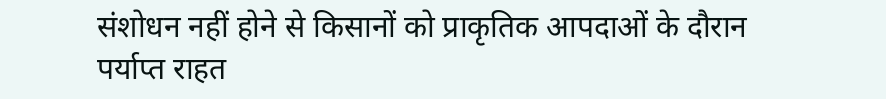संशोधन नहीं होने से किसानों को प्राकृतिक आपदाओं के दौरान पर्याप्त राहत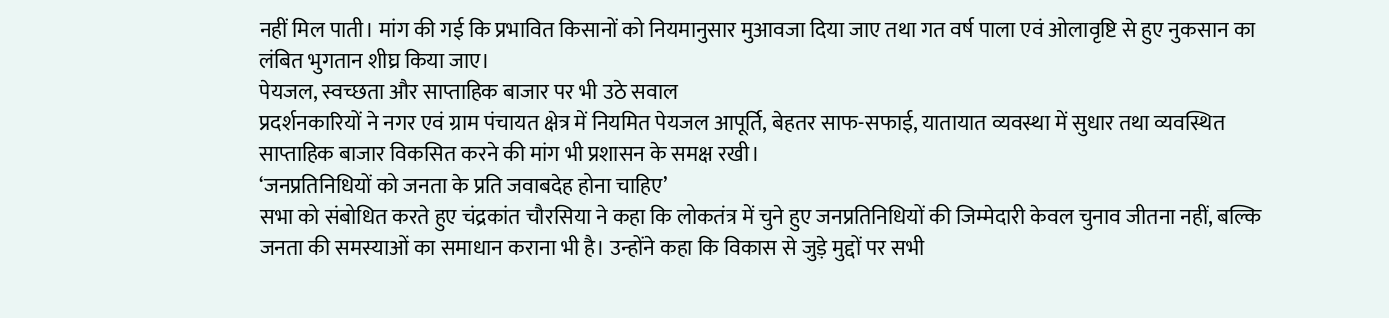नहीं मिल पाती। मांग की गई कि प्रभावित किसानों को नियमानुसार मुआवजा दिया जाए तथा गत वर्ष पाला एवं ओलावृष्टि से हुए नुकसान का लंबित भुगतान शीघ्र किया जाए।
पेयजल, स्वच्छता और साप्ताहिक बाजार पर भी उठे सवाल
प्रदर्शनकारियों ने नगर एवं ग्राम पंचायत क्षेत्र में नियमित पेयजल आपूर्ति, बेहतर साफ-सफाई, यातायात व्यवस्था में सुधार तथा व्यवस्थित साप्ताहिक बाजार विकसित करने की मांग भी प्रशासन के समक्ष रखी।
‘जनप्रतिनिधियों को जनता के प्रति जवाबदेह होना चाहिए’
सभा को संबोधित करते हुए चंद्रकांत चौरसिया ने कहा कि लोकतंत्र में चुने हुए जनप्रतिनिधियों की जिम्मेदारी केवल चुनाव जीतना नहीं, बल्कि जनता की समस्याओं का समाधान कराना भी है। उन्होंने कहा कि विकास से जुड़े मुद्दों पर सभी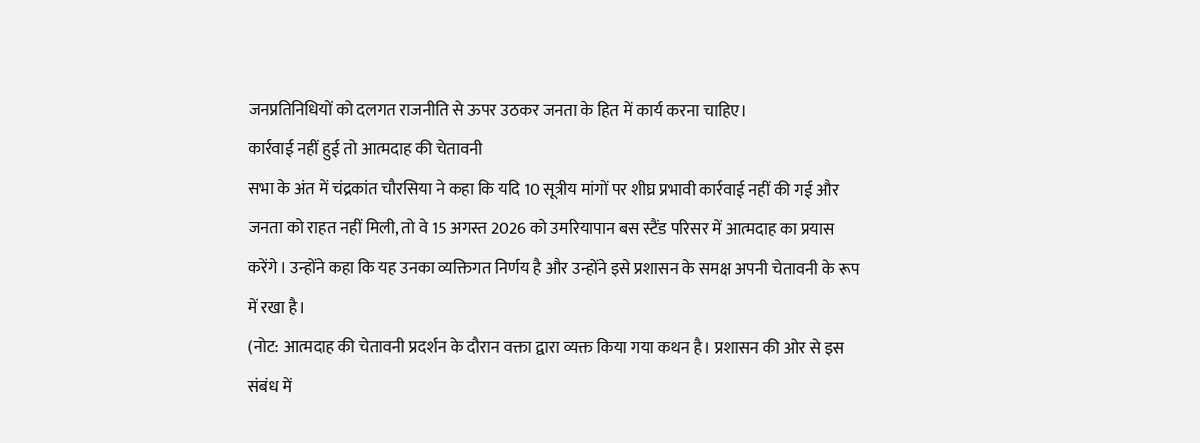जनप्रतिनिधियों को दलगत राजनीति से ऊपर उठकर जनता के हित में कार्य करना चाहिए।
कार्रवाई नहीं हुई तो आत्मदाह की चेतावनी
सभा के अंत में चंद्रकांत चौरसिया ने कहा कि यदि 10 सूत्रीय मांगों पर शीघ्र प्रभावी कार्रवाई नहीं की गई और जनता को राहत नहीं मिली, तो वे 15 अगस्त 2026 को उमरियापान बस स्टैंड परिसर में आत्मदाह का प्रयास करेंगे। उन्होंने कहा कि यह उनका व्यक्तिगत निर्णय है और उन्होंने इसे प्रशासन के समक्ष अपनी चेतावनी के रूप में रखा है।
(नोट: आत्मदाह की चेतावनी प्रदर्शन के दौरान वक्ता द्वारा व्यक्त किया गया कथन है। प्रशासन की ओर से इस संबंध में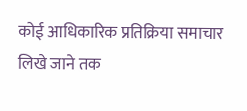कोई आधिकारिक प्रतिक्रिया समाचार लिखे जाने तक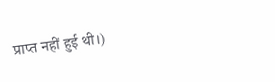प्राप्त नहीं हुई थी।)